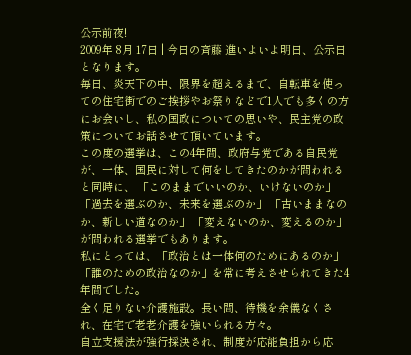公示前夜!
2009年 8月 17日 | 今日の斉藤 進いよいよ明日、公示日となります。
毎日、炎天下の中、限界を超えるまで、自転車を使っての住宅街でのご挨拶やお祭りなどで1人でも多くの方にお会いし、私の国政についての思いや、民主党の政策についてお話させて頂いています。
この度の選挙は、この4年間、政府与党である自民党が、一体、国民に対して何をしてきたのかが問われると同時に、 「このままでいいのか、いけないのか」 「過去を選ぶのか、未来を選ぶのか」 「古いままなのか、新しい道なのか」 「変えないのか、変えるのか」 が問われる選挙でもあります。
私にとっては、「政治とは一体何のためにあるのか」 「誰のための政治なのか」を常に考えさせられてきた4年間でした。
全く足りない介護施設。長い間、待機を余儀なくされ、在宅で老老介護を強いられる方々。
自立支援法が強行採決され、制度が応能負担から応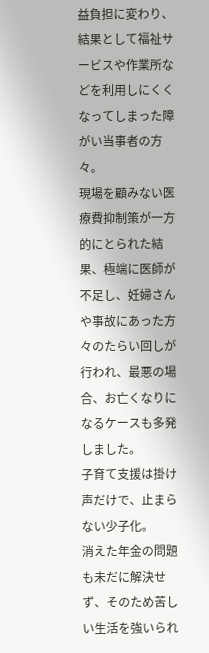益負担に変わり、結果として福祉サービスや作業所などを利用しにくくなってしまった障がい当事者の方々。
現場を顧みない医療費抑制策が一方的にとられた結果、極端に医師が不足し、妊婦さんや事故にあった方々のたらい回しが行われ、最悪の場合、お亡くなりになるケースも多発しました。
子育て支援は掛け声だけで、止まらない少子化。
消えた年金の問題も未だに解決せず、そのため苦しい生活を強いられ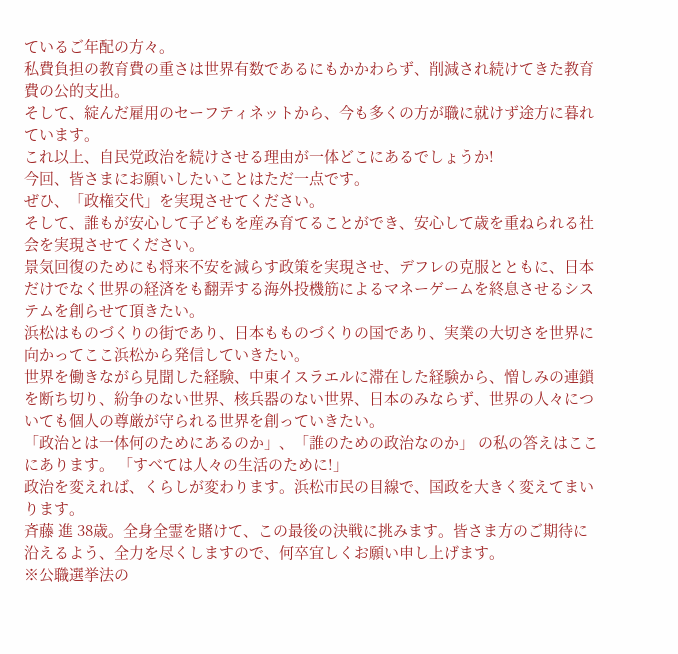ているご年配の方々。
私費負担の教育費の重さは世界有数であるにもかかわらず、削減され続けてきた教育費の公的支出。
そして、綻んだ雇用のセーフティネットから、今も多くの方が職に就けず途方に暮れています。
これ以上、自民党政治を続けさせる理由が一体どこにあるでしょうか!
今回、皆さまにお願いしたいことはただ一点です。
ぜひ、「政権交代」を実現させてください。
そして、誰もが安心して子どもを産み育てることができ、安心して歳を重ねられる社会を実現させてください。
景気回復のためにも将来不安を減らす政策を実現させ、デフレの克服とともに、日本だけでなく世界の経済をも翻弄する海外投機筋によるマネーゲームを終息させるシステムを創らせて頂きたい。
浜松はものづくりの街であり、日本もものづくりの国であり、実業の大切さを世界に向かってここ浜松から発信していきたい。
世界を働きながら見聞した経験、中東イスラエルに滞在した経験から、憎しみの連鎖を断ち切り、紛争のない世界、核兵器のない世界、日本のみならず、世界の人々についても個人の尊厳が守られる世界を創っていきたい。
「政治とは一体何のためにあるのか」、「誰のための政治なのか」 の私の答えはここにあります。 「すべては人々の生活のために!」
政治を変えれば、くらしが変わります。浜松市民の目線で、国政を大きく変えてまいります。
斉藤 進 38歳。全身全霊を賭けて、この最後の決戦に挑みます。皆さま方のご期待に沿えるよう、全力を尽くしますので、何卒宜しくお願い申し上げます。
※公職選挙法の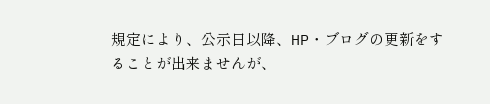規定により、公示日以降、HP・ブログの更新をすることが出来ませんが、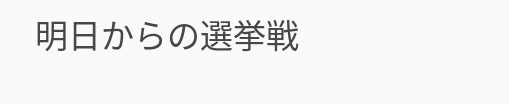明日からの選挙戦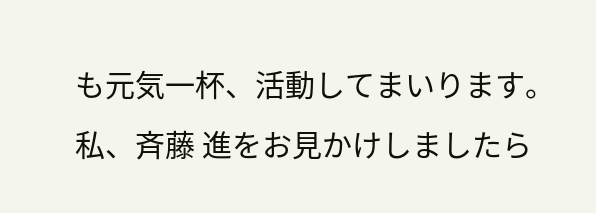も元気一杯、活動してまいります。私、斉藤 進をお見かけしましたら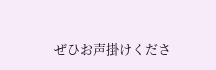ぜひお声掛けくださ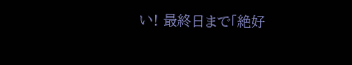い! 最終日まで「絶好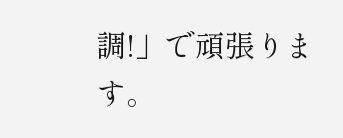調!」で頑張ります。